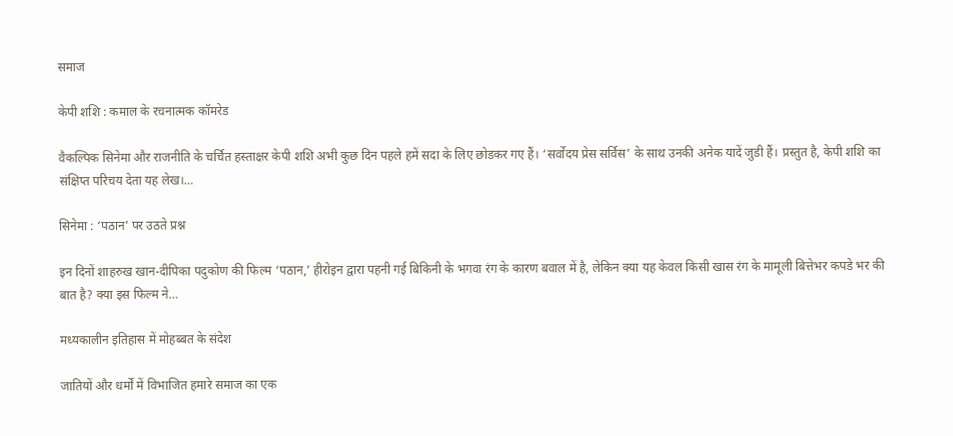समाज

केपी शशि : कमाल के रचनात्मक कॉमरेड

वैकल्पिक सिनेमा और राजनीति के चर्चित हस्ताक्षर केपी शशि अभी कुछ दिन पहले हमें सदा के लिए छोडकर गए हैं। ‘सर्वोदय प्रेस सर्विस’ के साथ उनकी अनेक यादें जुडी हैं। प्रस्तुत है, केपी शशि का संक्षिप्त परिचय देता यह लेख।…

सिनेमा : ‘पठान’ पर उठते प्रश्न

इन दिनों शाहरुख खान-दीपिका पदुकोण की फिल्म ‘पठान,’ हीरोइन द्वारा पहनी गई बिकिनी के भगवा रंग के कारण बवाल में है, लेकिन क्या यह केवल किसी खास रंग के मामूली बित्तेभर कपडे भर की बात है? क्या इस फिल्म ने…

मध्यकालीन इतिहास में मोहब्बत के संदेश

जातियों और धर्मों में विभाजित हमारे समाज का एक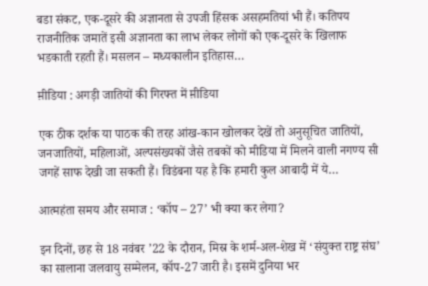बडा संकट, एक-दूसरे की अज्ञानता से उपजी हिंसक असहमतियां भी हैं। कतिपय राजनीतिक जमातें इसी अज्ञानता का लाभ लेकर लोगों को एक-दूसरे के खिलाफ भडकाती रहती हैं। मसलन – मध्यकालीन इतिहास…

म़ीडिया : अगड़ी जातियों की गिरफ्त में म़ीडिया

एक ठीक दर्शक या पाठक की तरह आंख-कान खोलकर देखें तो अनुसूचित जातियों, जनजातियों, महिलाओं, अल्पसंख्यकों जैसे तबकों को मीडिया में मिलने वाली नगण्‍य सी जगहें साफ देखी जा सकती हैं। विडंबना यह है कि हमारी कुल आबादी में ये…

आत्महंता समय और समाज : ‘कॉप – 27’ भी क्या कर लेगा?

इन दिनों, छह से 18 नवंबर ’22 के दौरान, मिस्र के शर्म-अल-शेख में ‘संयुक्त राष्ट्र संघ’ का सालाना जलवायु सम्मेलन, कॉप-27 जारी है। इसमें दुनिया भर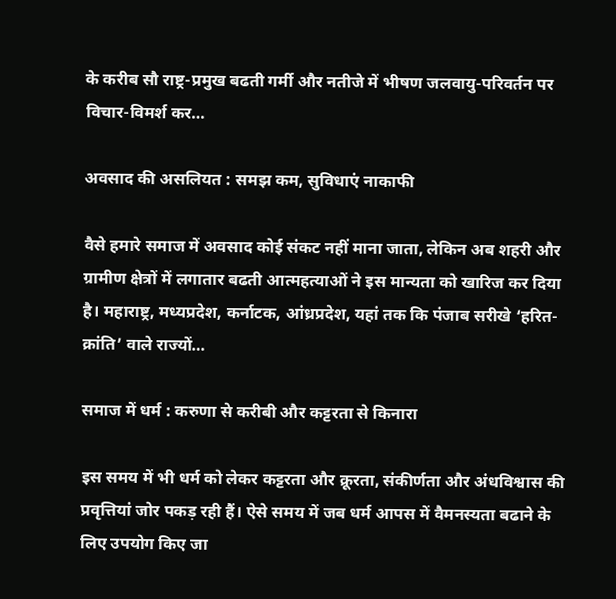के करीब सौ राष्ट्र-प्रमुख बढती गर्मी और नतीजे में भीषण जलवायु-परिवर्तन पर विचार-विमर्श कर…

अवसाद की असलियत : समझ कम, सुविधाएं नाकाफी

वैसे हमारे समाज में अवसाद कोई संकट नहीं माना जाता, लेकिन अब शहरी और ग्रामीण क्षेत्रों में लगातार बढती आत्महत्याओं ने इस मान्यता को खारिज कर दिया है। महाराष्ट्र, मध्‍यप्रदेश, कर्नाटक, आंध्रप्रदेश, यहां तक कि पंजाब सरीखे ‘हरित-क्रांति’ वाले राज्यों…

समाज में धर्म : करुणा से करीबी और कट्टरता से किनारा

इस समय में भी धर्म को लेकर कट्टरता और क्रूरता, संकीर्णता और अंधविश्वास की प्रवृत्तियां जोर पकड़ रही हैं। ऐसे समय में जब धर्म आपस में वैमनस्यता बढाने के लिए उपयोग किए जा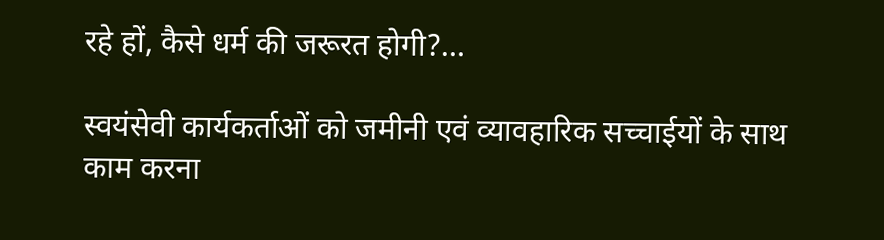रहे हों, कैसे धर्म की जरूरत होगी?…

स्वयंसेवी कार्यकर्ताओं को जमीनी एवं व्यावहारिक सच्‍चाईयों के साथ काम करना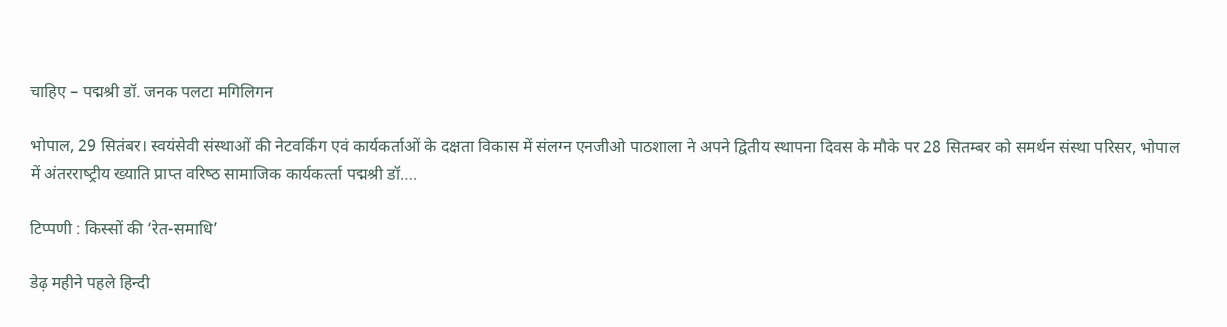चाहिए – पद्मश्री डॉ. जनक पलटा मगिलिगन

भोपाल, 29 सितंबर। स्वयंसेवी संस्थाओं की नेटवर्किंग एवं कार्यकर्ताओं के दक्षता विकास में संलग्‍न एनजीओ पाठशाला ने अपने द्वितीय स्‍थापना दिवस के मौके पर 28 सितम्बर को समर्थन संस्था परिसर, भोपाल में अंतरराष्‍ट्रीय ख्याति प्राप्‍त वरिष्‍ठ सामाजिक कार्यकर्त्‍ता पद्मश्री डॉ….

टिप्पणी : किस्सों की ‘रेत-समाधि’

डेढ़ महीने पहले हिन्दी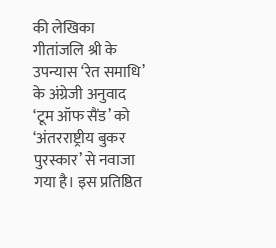की लेखिका गीतांजलि श्री के उपन्यास ‘रेत समाधि’ के अंग्रेजी अनुवाद ‘टूम ऑफ सैंड’ को ‘अंतरराष्ट्रीय बुकर पुरस्कार’ से नवाजा गया है। इस प्रतिष्ठित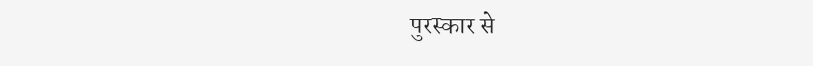पुरस्कार से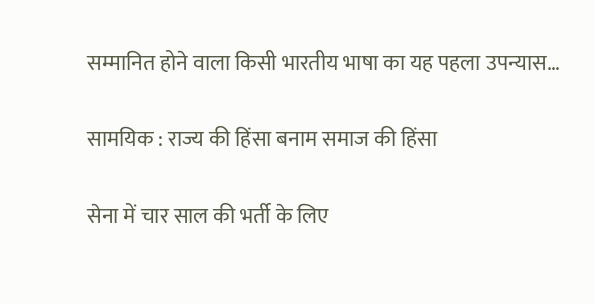सम्मानित होने वाला किसी भारतीय भाषा का यह पहला उपन्यास…

सामयिक : राज्य की हिंसा बनाम समाज की हिंसा

सेना में चार साल की भर्ती के लिए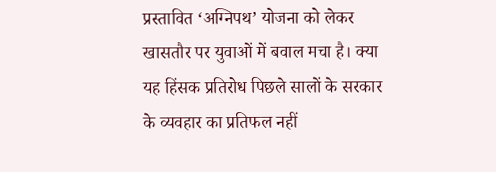प्रस्तावित ‘अग्निपथ’ योजना को लेकर खासतौर पर युवाओं में बवाल मचा है। क्या यह हिंसक प्रतिरोध पिछले सालों के सरकार के व्यवहार का प्रतिफल नहीं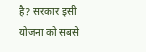है? सरकार इसी योजना को सबसे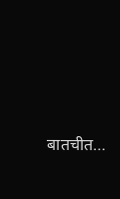बातचीत…